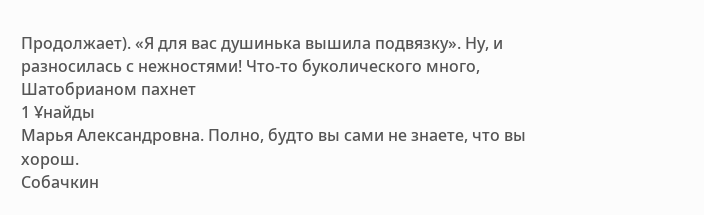Продолжает). «Я для вас душинька вышила подвязку». Ну, и разносилась с нежностями! Что-то буколического много, Шатобрианом пахнет
1 Ұнайды
Марья Александровна. Полно, будто вы сами не знаете, что вы хорош.
Собачкин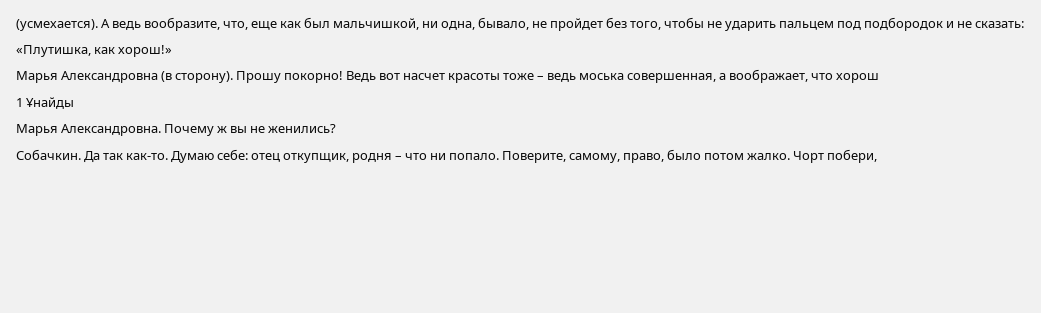(усмехается). А ведь вообразите, что, еще как был мальчишкой, ни одна, бывало, не пройдет без того, чтобы не ударить пальцем под подбородок и не сказать: «Плутишка, как хорош!»
Марья Александровна (в сторону). Прошу покорно! Ведь вот насчет красоты тоже – ведь моська совершенная, а воображает, что хорош
1 Ұнайды
Марья Александровна. Почему ж вы не женились?
Собачкин. Да так как-то. Думаю себе: отец откупщик, родня – что ни попало. Поверите, самому, право, было потом жалко. Чорт побери,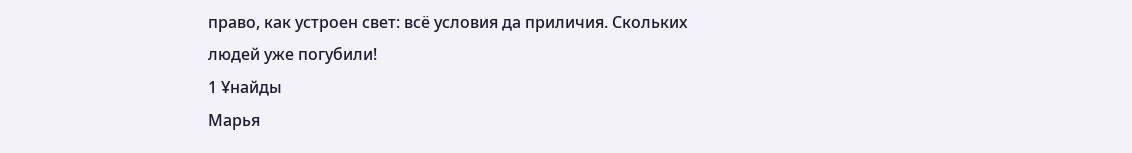право, как устроен свет: всё условия да приличия. Скольких людей уже погубили!
1 Ұнайды
Марья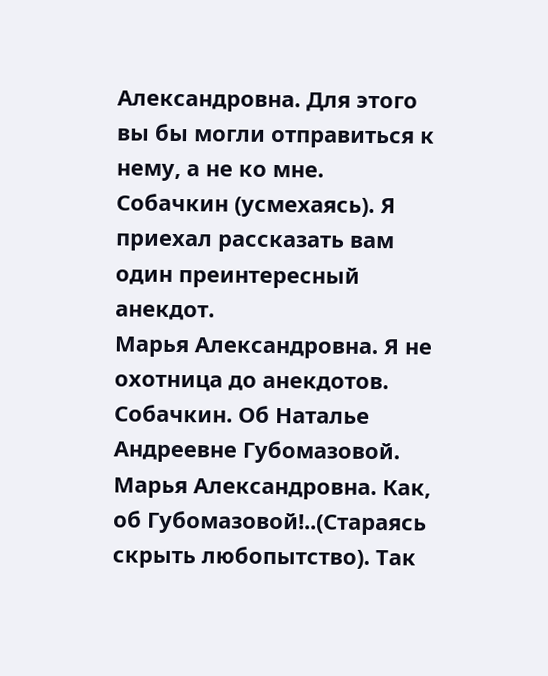Александровна. Для этого вы бы могли отправиться к нему, а не ко мне.
Собачкин (усмехаясь). Я приехал рассказать вам один преинтересный анекдот.
Марья Александровна. Я не охотница до анекдотов.
Собачкин. Об Наталье Андреевне Губомазовой.
Марья Александровна. Как, об Губомазовой!..(Стараясь скрыть любопытство). Так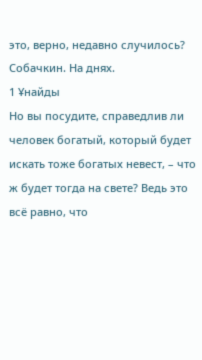это, верно, недавно случилось?
Собачкин. На днях.
1 Ұнайды
Но вы посудите, справедлив ли человек богатый, который будет искать тоже богатых невест, – что ж будет тогда на свете? Ведь это всё равно, что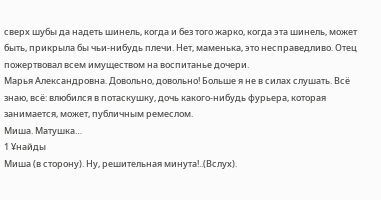сверх шубы да надеть шинель, когда и без того жарко, когда эта шинель, может быть, прикрыла бы чьи-нибудь плечи. Нет, маменька, это несправедливо. Отец пожертвовал всем имуществом на воспитанье дочери.
Марья Александровна. Довольно, довольно! Больше я не в силах слушать. Всё знаю, всё: влюбился в потаскушку, дочь какого-нибудь фурьера, которая занимается, может, публичным ремеслом.
Миша. Матушка…
1 Ұнайды
Миша (в сторону). Ну, решительная минута!..(Вслух).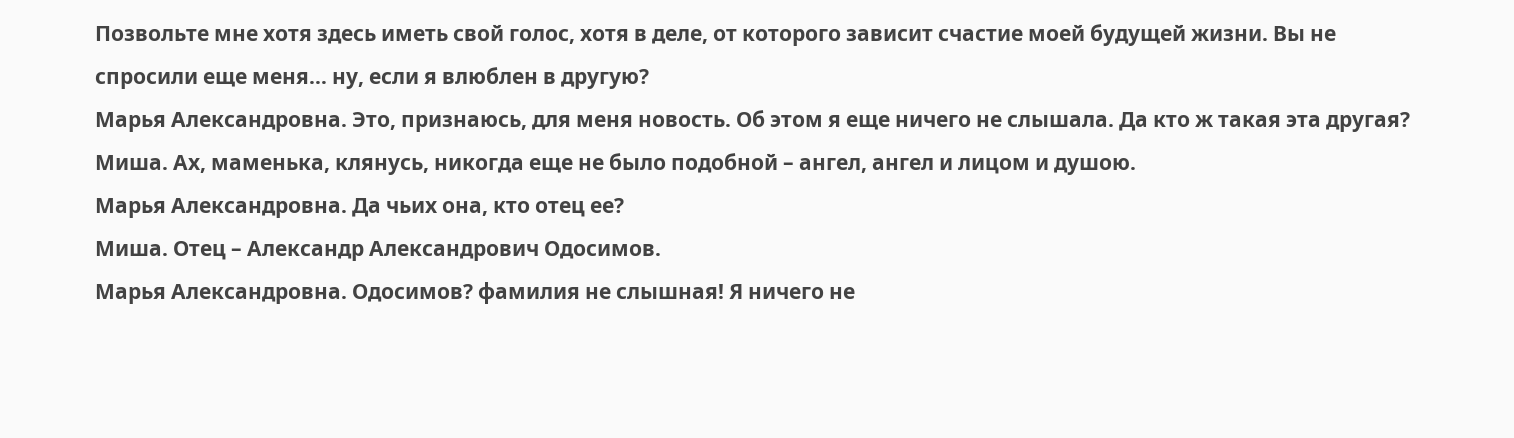Позвольте мне хотя здесь иметь свой голос, хотя в деле, от которого зависит счастие моей будущей жизни. Вы не спросили еще меня… ну, если я влюблен в другую?
Марья Александровна. Это, признаюсь, для меня новость. Об этом я еще ничего не слышала. Да кто ж такая эта другая?
Миша. Ах, маменька, клянусь, никогда еще не было подобной – ангел, ангел и лицом и душою.
Марья Александровна. Да чьих она, кто отец ее?
Миша. Отец – Александр Александрович Одосимов.
Марья Александровна. Одосимов? фамилия не слышная! Я ничего не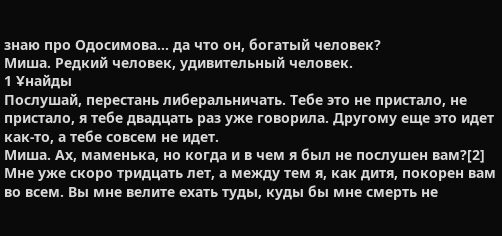знаю про Одосимова… да что он, богатый человек?
Миша. Редкий человек, удивительный человек.
1 Ұнайды
Послушай, перестань либеральничать. Тебе это не пристало, не пристало, я тебе двадцать раз уже говорила. Другому еще это идет как-то, а тебе совсем не идет.
Миша. Ах, маменька, но когда и в чем я был не послушен вам?[2] Мне уже скоро тридцать лет, а между тем я, как дитя, покорен вам во всем. Вы мне велите ехать туды, куды бы мне смерть не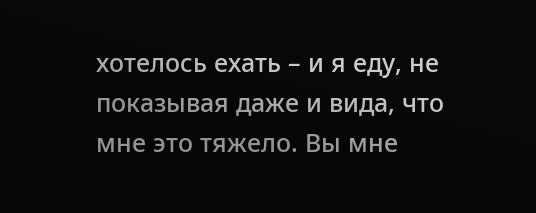хотелось ехать – и я еду, не показывая даже и вида, что мне это тяжело. Вы мне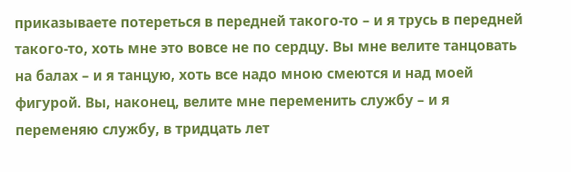приказываете потереться в передней такого-то – и я трусь в передней такого-то, хоть мне это вовсе не по сердцу. Вы мне велите танцовать на балах – и я танцую, хоть все надо мною смеются и над моей фигурой. Вы, наконец, велите мне переменить службу – и я переменяю службу, в тридцать лет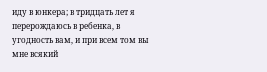иду в юнкера; в тридцать лет я перерождаюсь в ребенка, в угодность вам, и при всем том вы мне всякий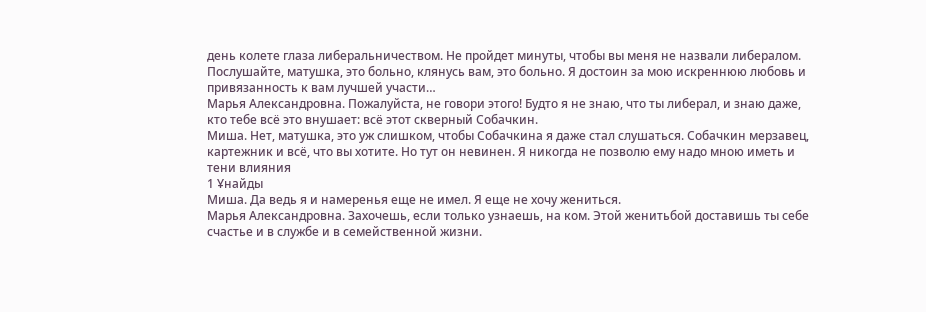день колете глаза либеральничеством. Не пройдет минуты, чтобы вы меня не назвали либералом. Послушайте, матушка, это больно, клянусь вам, это больно. Я достоин за мою искреннюю любовь и привязанность к вам лучшей участи…
Марья Александровна. Пожалуйста, не говори этого! Будто я не знаю, что ты либерал, и знаю даже, кто тебе всё это внушает: всё этот скверный Собачкин.
Миша. Нет, матушка, это уж слишком, чтобы Собачкина я даже стал слушаться. Собачкин мерзавец, картежник и всё, что вы хотите. Но тут он невинен. Я никогда не позволю ему надо мною иметь и тени влияния
1 Ұнайды
Миша. Да ведь я и намеренья еще не имел. Я еще не хочу жениться.
Марья Александровна. Захочешь, если только узнаешь, на ком. Этой женитьбой доставишь ты себе счастье и в службе и в семейственной жизни.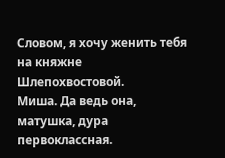Словом, я хочу женить тебя на княжне Шлепохвостовой.
Миша. Да ведь она, матушка, дура первоклассная.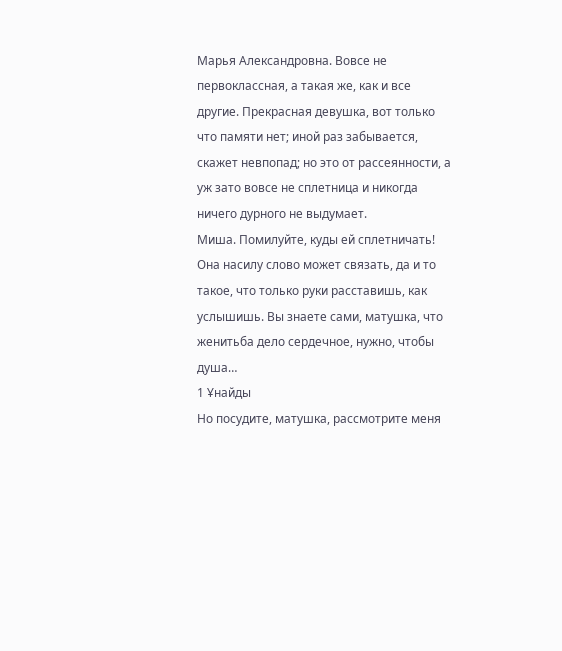Марья Александровна. Вовсе не первоклассная, а такая же, как и все другие. Прекрасная девушка, вот только что памяти нет; иной раз забывается, скажет невпопад; но это от рассеянности, а уж зато вовсе не сплетница и никогда ничего дурного не выдумает.
Миша. Помилуйте, куды ей сплетничать! Она насилу слово может связать, да и то такое, что только руки расставишь, как услышишь. Вы знаете сами, матушка, что женитьба дело сердечное, нужно, чтобы душа…
1 Ұнайды
Но посудите, матушка, рассмотрите меня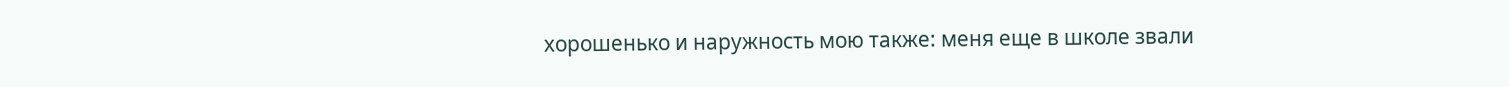хорошенько и наружность мою также: меня еще в школе звали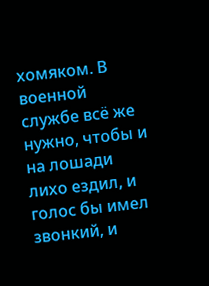хомяком. В военной службе всё же нужно, чтобы и на лошади лихо ездил, и голос бы имел звонкий, и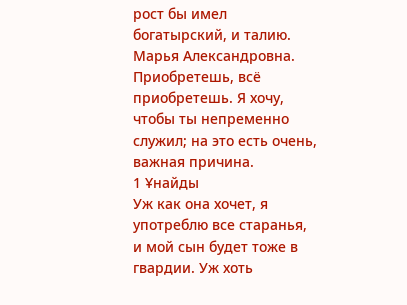рост бы имел богатырский, и талию.
Марья Александровна. Приобретешь, всё приобретешь. Я хочу, чтобы ты непременно служил; на это есть очень, важная причина.
1 Ұнайды
Уж как она хочет, я употреблю все старанья, и мой сын будет тоже в гвардии. Уж хоть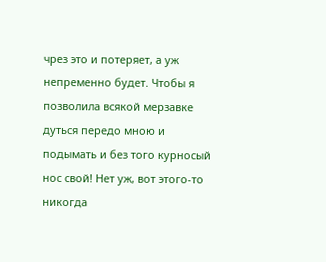чрез это и потеряет, а уж непременно будет. Чтобы я позволила всякой мерзавке дуться передо мною и подымать и без того курносый нос свой! Нет уж, вот этого-то никогда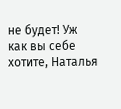не будет! Уж как вы себе хотите, Наталья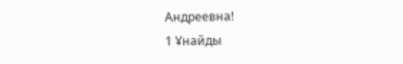Андреевна!
1 Ұнайды